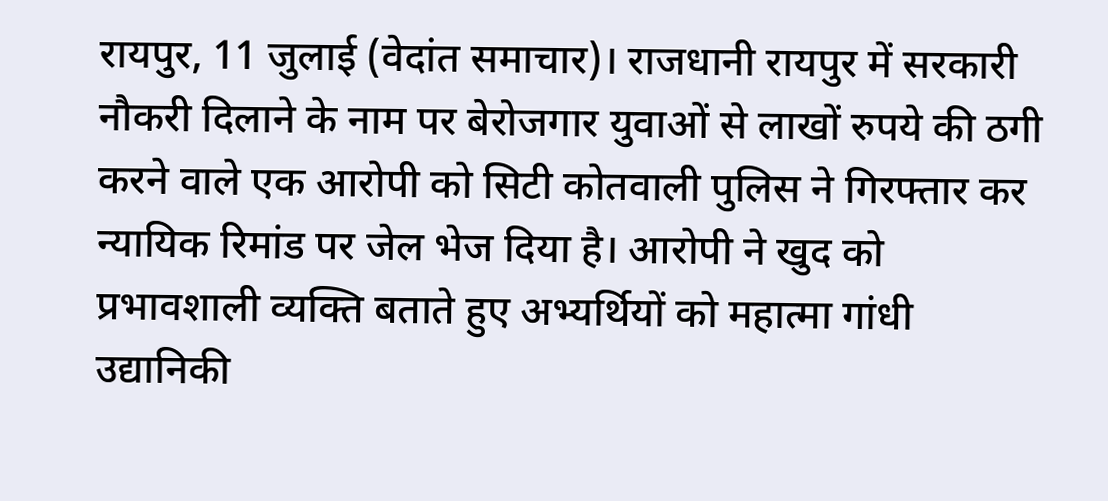रायपुर, 11 जुलाई (वेदांत समाचार)। राजधानी रायपुर में सरकारी नौकरी दिलाने के नाम पर बेरोजगार युवाओं से लाखों रुपये की ठगी करने वाले एक आरोपी को सिटी कोतवाली पुलिस ने गिरफ्तार कर न्यायिक रिमांड पर जेल भेज दिया है। आरोपी ने खुद को प्रभावशाली व्यक्ति बताते हुए अभ्यर्थियों को महात्मा गांधी उद्यानिकी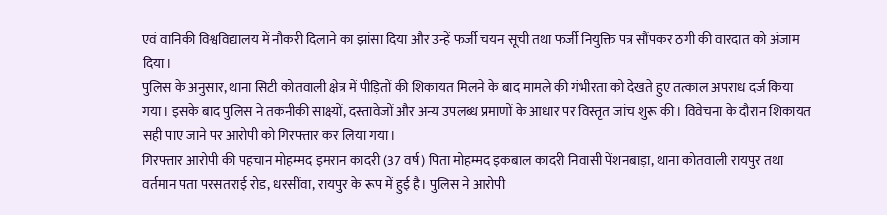एवं वानिकी विश्वविद्यालय में नौकरी दिलाने का झांसा दिया और उन्हें फर्जी चयन सूची तथा फर्जी नियुक्ति पत्र सौंपकर ठगी की वारदात को अंजाम दिया।
पुलिस के अनुसार, थाना सिटी कोतवाली क्षेत्र में पीड़ितों की शिकायत मिलने के बाद मामले की गंभीरता को देखते हुए तत्काल अपराध दर्ज किया गया। इसके बाद पुलिस ने तकनीकी साक्ष्यों, दस्तावेजों और अन्य उपलब्ध प्रमाणों के आधार पर विस्तृत जांच शुरू की। विवेचना के दौरान शिकायत सही पाए जाने पर आरोपी को गिरफ्तार कर लिया गया।
गिरफ्तार आरोपी की पहचान मोहम्मद इमरान कादरी (37 वर्ष) पिता मोहम्मद इकबाल कादरी निवासी पेंशनबाड़ा, थाना कोतवाली रायपुर तथा वर्तमान पता परसतराई रोड, धरसींवा, रायपुर के रूप में हुई है। पुलिस ने आरोपी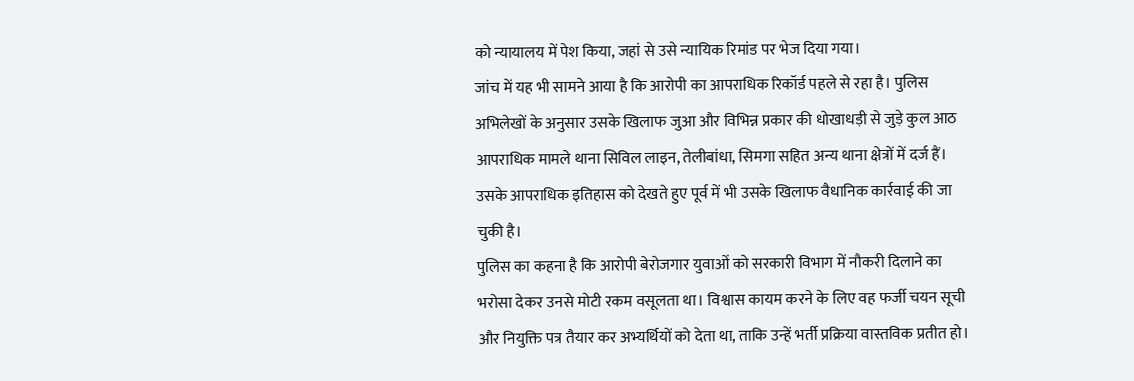को न्यायालय में पेश किया, जहां से उसे न्यायिक रिमांड पर भेज दिया गया।
जांच में यह भी सामने आया है कि आरोपी का आपराधिक रिकॉर्ड पहले से रहा है। पुलिस अभिलेखों के अनुसार उसके खिलाफ जुआ और विभिन्न प्रकार की धोखाधड़ी से जुड़े कुल आठ आपराधिक मामले थाना सिविल लाइन, तेलीबांधा, सिमगा सहित अन्य थाना क्षेत्रों में दर्ज हैं। उसके आपराधिक इतिहास को देखते हुए पूर्व में भी उसके खिलाफ वैधानिक कार्रवाई की जा चुकी है।
पुलिस का कहना है कि आरोपी बेरोजगार युवाओं को सरकारी विभाग में नौकरी दिलाने का भरोसा देकर उनसे मोटी रकम वसूलता था। विश्वास कायम करने के लिए वह फर्जी चयन सूची और नियुक्ति पत्र तैयार कर अभ्यर्थियों को देता था, ताकि उन्हें भर्ती प्रक्रिया वास्तविक प्रतीत हो।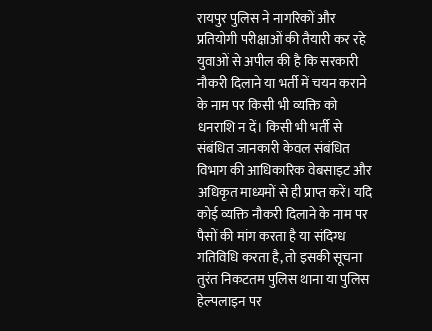रायपुर पुलिस ने नागरिकों और प्रतियोगी परीक्षाओं की तैयारी कर रहे युवाओं से अपील की है कि सरकारी नौकरी दिलाने या भर्ती में चयन कराने के नाम पर किसी भी व्यक्ति को धनराशि न दें। किसी भी भर्ती से संबंधित जानकारी केवल संबंधित विभाग की आधिकारिक वेबसाइट और अधिकृत माध्यमों से ही प्राप्त करें। यदि कोई व्यक्ति नौकरी दिलाने के नाम पर पैसों की मांग करता है या संदिग्ध गतिविधि करता है, तो इसकी सूचना तुरंत निकटतम पुलिस थाना या पुलिस हेल्पलाइन पर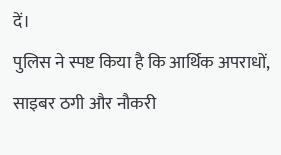दें।
पुलिस ने स्पष्ट किया है कि आर्थिक अपराधों, साइबर ठगी और नौकरी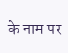के नाम पर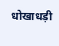धोखाधड़ी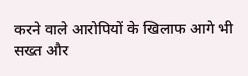करने वाले आरोपियों के खिलाफ आगे भी सख्त और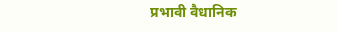प्रभावी वैधानिक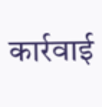कार्रवाई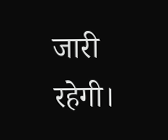जारी रहेगी।